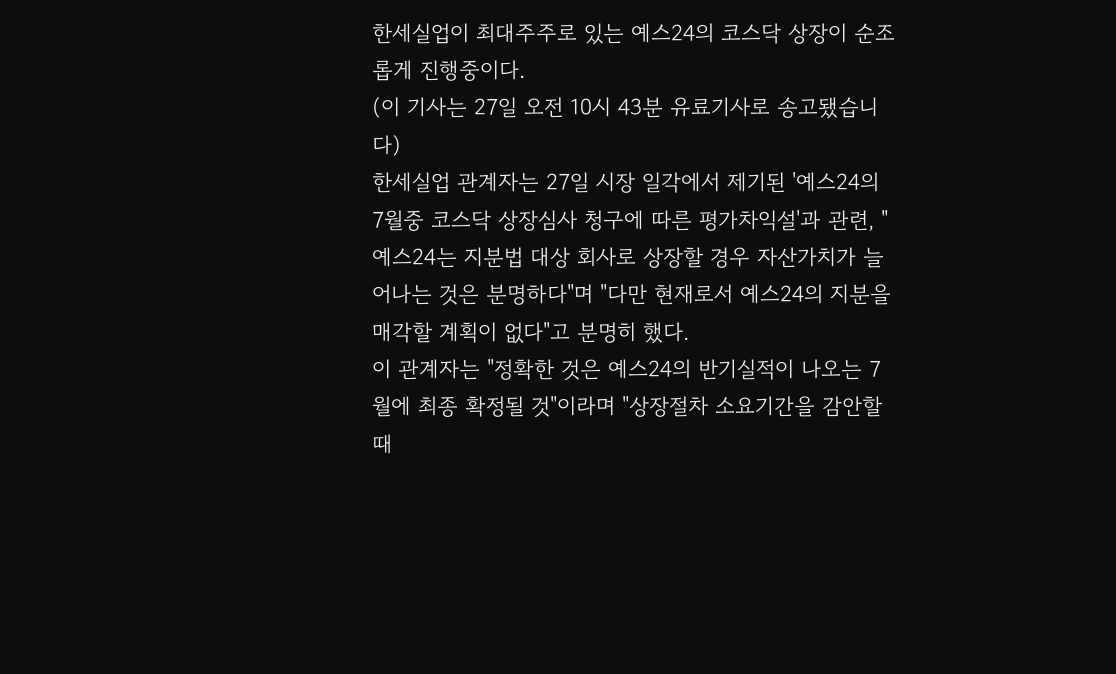한세실업이 최대주주로 있는 예스24의 코스닥 상장이 순조롭게 진행중이다.
(이 기사는 27일 오전 10시 43분 유료기사로 송고됐습니다)
한세실업 관계자는 27일 시장 일각에서 제기된 '예스24의 7월중 코스닥 상장심사 청구에 따른 평가차익설'과 관련, "예스24는 지분법 대상 회사로 상장할 경우 자산가치가 늘어나는 것은 분명하다"며 "다만 현재로서 예스24의 지분을 매각할 계획이 없다"고 분명히 했다.
이 관계자는 "정확한 것은 예스24의 반기실적이 나오는 7월에 최종 확정될 것"이라며 "상장절차 소요기간을 감안할 때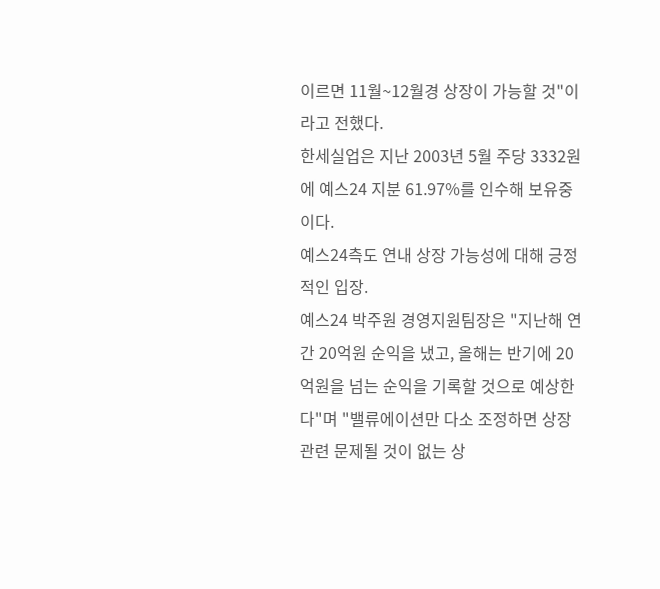이르면 11월~12월경 상장이 가능할 것"이라고 전했다.
한세실업은 지난 2003년 5월 주당 3332원에 예스24 지분 61.97%를 인수해 보유중이다.
예스24측도 연내 상장 가능성에 대해 긍정적인 입장.
예스24 박주원 경영지원팀장은 "지난해 연간 20억원 순익을 냈고, 올해는 반기에 20억원을 넘는 순익을 기록할 것으로 예상한다"며 "밸류에이션만 다소 조정하면 상장관련 문제될 것이 없는 상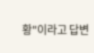황"이라고 답변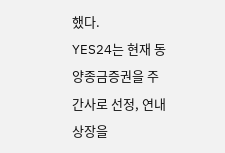했다.
YES24는 현재 동양종금증권을 주간사로 선정, 연내 상장을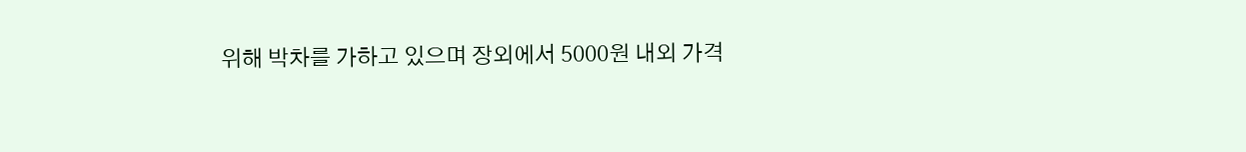위해 박차를 가하고 있으며 장외에서 5000원 내외 가격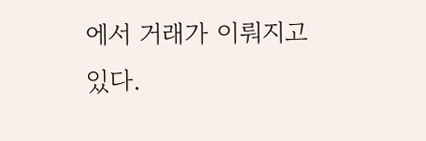에서 거래가 이뤄지고 있다.